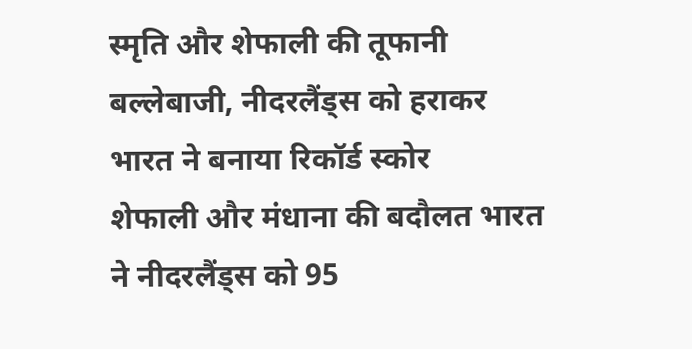स्मृति और शेफाली की तूफानी बल्लेबाजी, नीदरलैंड्स को हराकर भारत ने बनाया रिकॉर्ड स्कोर
शेफाली और मंधाना की बदौलत भारत ने नीदरलैंड्स को 95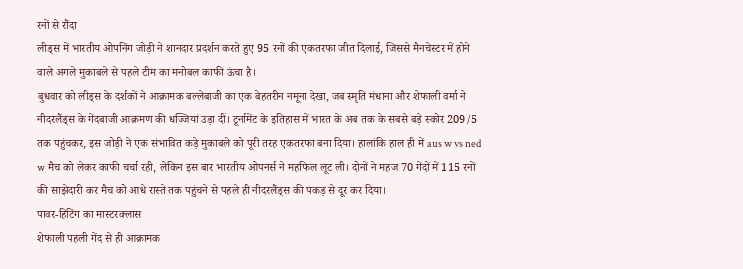रनों से रौंदा
लीड्स में भारतीय ओपनिंग जोड़ी ने शानदार प्रदर्शन करते हुए 95 रनों की एकतरफा जीत दिलाई, जिससे मैनचेस्टर में होने वाले अगले मुकाबले से पहले टीम का मनोबल काफी ऊंचा है।
बुधवार को लीड्स के दर्शकों ने आक्रामक बल्लेबाजी का एक बेहतरीन नमूना देखा, जब स्मृति मंधाना और शेफाली वर्मा ने नीदरलैंड्स के गेंदबाजी आक्रमण की धज्जियां उड़ा दीं। टूर्नामेंट के इतिहास में भारत के अब तक के सबसे बड़े स्कोर 209/5 तक पहुंचकर, इस जोड़ी ने एक संभावित कड़े मुकाबले को पूरी तरह एकतरफा बना दिया। हालांकि हाल ही में aus w vs ned w मैच को लेकर काफी चर्चा रही, लेकिन इस बार भारतीय ओपनर्स ने महफिल लूट ली। दोनों ने महज 70 गेंदों में 115 रनों की साझेदारी कर मैच को आधे रास्ते तक पहुंचने से पहले ही नीदरलैंड्स की पकड़ से दूर कर दिया।
पावर-हिटिंग का मास्टरक्लास
शेफाली पहली गेंद से ही आक्रामक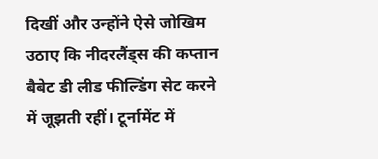दिखीं और उन्होंने ऐसे जोखिम उठाए कि नीदरलैंड्स की कप्तान बैबेट डी लीड फील्डिंग सेट करने में जूझती रहीं। टूर्नामेंट में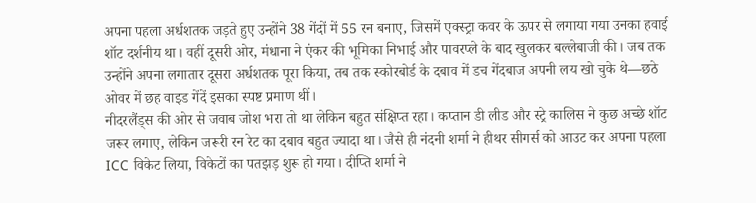अपना पहला अर्धशतक जड़ते हुए उन्होंने 38 गेंदों में 55 रन बनाए, जिसमें एक्स्ट्रा कवर के ऊपर से लगाया गया उनका हवाई शॉट दर्शनीय था। वहीं दूसरी ओर, मंधाना ने एंकर की भूमिका निभाई और पावरप्ले के बाद खुलकर बल्लेबाजी की। जब तक उन्होंने अपना लगातार दूसरा अर्धशतक पूरा किया, तब तक स्कोरबोर्ड के दबाव में डच गेंदबाज अपनी लय खो चुके थे—छठे ओवर में छह वाइड गेंदें इसका स्पष्ट प्रमाण थीं।
नीदरलैंड्स की ओर से जवाब जोश भरा तो था लेकिन बहुत संक्षिप्त रहा। कप्तान डी लीड और स्ट्रे कालिस ने कुछ अच्छे शॉट जरूर लगाए, लेकिन जरूरी रन रेट का दबाव बहुत ज्यादा था। जैसे ही नंदनी शर्मा ने हीथर सीगर्स को आउट कर अपना पहला ICC विकेट लिया, विकेटों का पतझड़ शुरू हो गया। दीप्ति शर्मा ने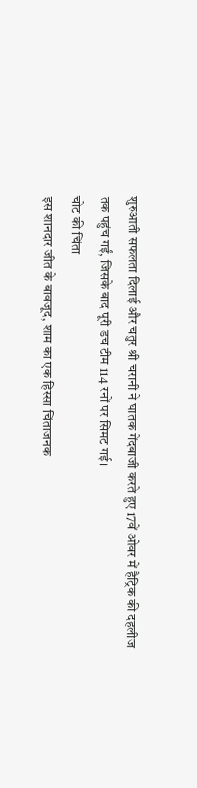शुरुआती सफलता दिलाई और चतुर श्री चरानी ने घातक गेंदबाजी करते हुए 17वें ओवर में हैट्रिक की दहलीज तक पहुंच गईं, जिसके बाद पूरी डच टीम 114 रनों पर सिमट गई।
चोट की चिंता
इस शानदार जीत के बावजूद, शाम का एक हिस्सा चिंताजनक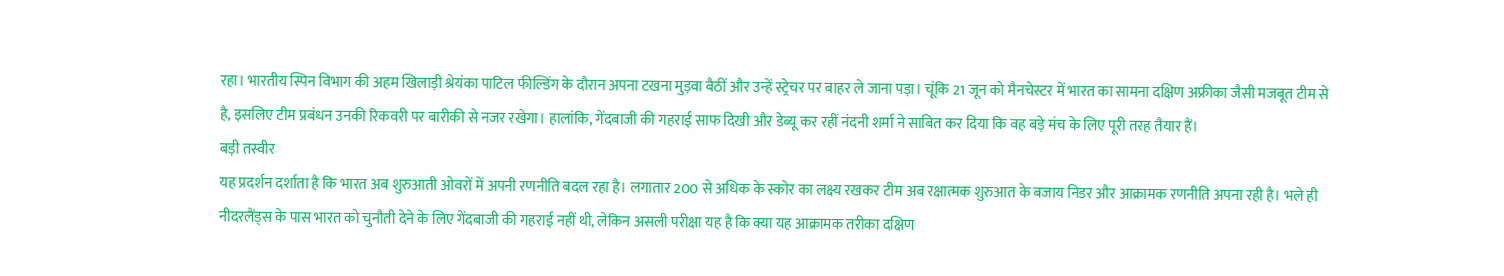रहा। भारतीय स्पिन विभाग की अहम खिलाड़ी श्रेयंका पाटिल फील्डिंग के दौरान अपना टखना मुड़वा बैठीं और उन्हें स्ट्रेचर पर बाहर ले जाना पड़ा। चूंकि 21 जून को मैनचेस्टर में भारत का सामना दक्षिण अफ्रीका जैसी मजबूत टीम से है, इसलिए टीम प्रबंधन उनकी रिकवरी पर बारीकी से नजर रखेगा। हालांकि, गेंदबाजी की गहराई साफ दिखी और डेब्यू कर रहीं नंदनी शर्मा ने साबित कर दिया कि वह बड़े मंच के लिए पूरी तरह तैयार हैं।
बड़ी तस्वीर
यह प्रदर्शन दर्शाता है कि भारत अब शुरुआती ओवरों में अपनी रणनीति बदल रहा है। लगातार 200 से अधिक के स्कोर का लक्ष्य रखकर टीम अब रक्षात्मक शुरुआत के बजाय निडर और आक्रामक रणनीति अपना रही है। भले ही नीदरलैंड्स के पास भारत को चुनौती देने के लिए गेंदबाजी की गहराई नहीं थी, लेकिन असली परीक्षा यह है कि क्या यह आक्रामक तरीका दक्षिण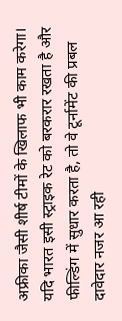अफ्रीका जैसी शीर्ष टीमों के खिलाफ भी काम करेगा। यदि भारत इसी स्ट्राइक रेट को बरकरार रखता है और फील्डिंग में सुधार करता है, तो वे टूर्नामेंट की प्रबल दावेदार नजर आ रही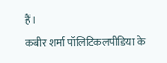हैं।
कबीर शर्मा पॉलिटिकलपीडिया के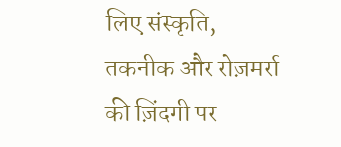लिए संस्कृति, तकनीक और रोज़मर्रा की ज़िंदगी पर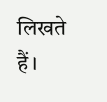लिखते हैं।